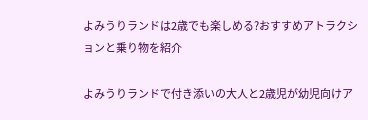よみうりランドは2歳でも楽しめる?おすすめアトラクションと乗り物を紹介

よみうりランドで付き添いの大人と2歳児が幼児向けア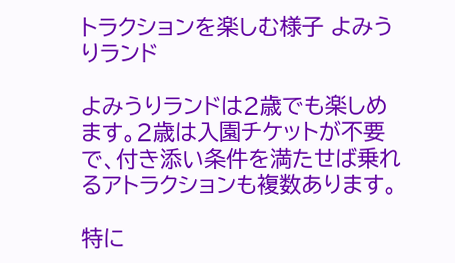トラクションを楽しむ様子 よみうりランド

よみうりランドは2歳でも楽しめます。2歳は入園チケットが不要で、付き添い条件を満たせば乗れるアトラクションも複数あります。

特に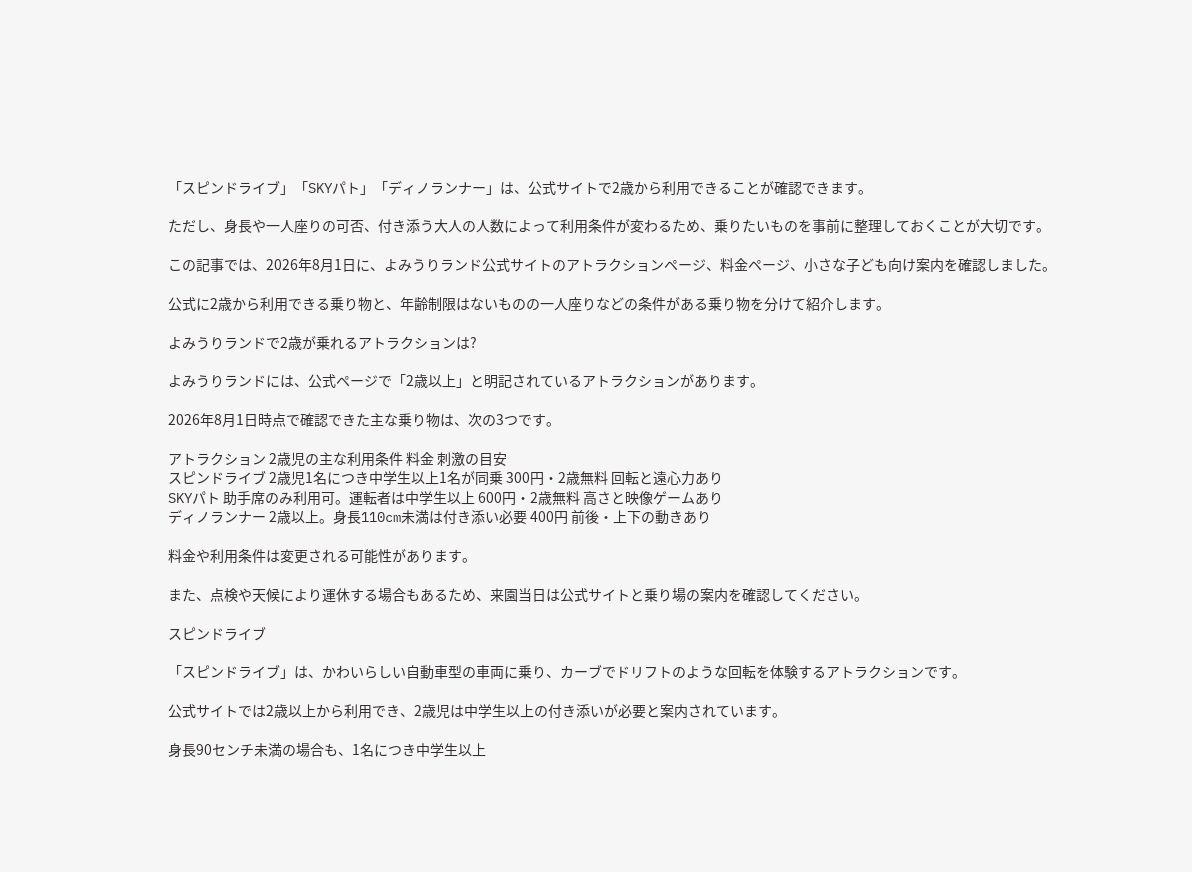「スピンドライブ」「SKYパト」「ディノランナー」は、公式サイトで2歳から利用できることが確認できます。

ただし、身長や一人座りの可否、付き添う大人の人数によって利用条件が変わるため、乗りたいものを事前に整理しておくことが大切です。

この記事では、2026年8月1日に、よみうりランド公式サイトのアトラクションページ、料金ページ、小さな子ども向け案内を確認しました。

公式に2歳から利用できる乗り物と、年齢制限はないものの一人座りなどの条件がある乗り物を分けて紹介します。

よみうりランドで2歳が乗れるアトラクションは?

よみうりランドには、公式ページで「2歳以上」と明記されているアトラクションがあります。

2026年8月1日時点で確認できた主な乗り物は、次の3つです。

アトラクション 2歳児の主な利用条件 料金 刺激の目安
スピンドライブ 2歳児1名につき中学生以上1名が同乗 300円・2歳無料 回転と遠心力あり
SKYパト 助手席のみ利用可。運転者は中学生以上 600円・2歳無料 高さと映像ゲームあり
ディノランナー 2歳以上。身長110cm未満は付き添い必要 400円 前後・上下の動きあり

料金や利用条件は変更される可能性があります。

また、点検や天候により運休する場合もあるため、来園当日は公式サイトと乗り場の案内を確認してください。

スピンドライブ

「スピンドライブ」は、かわいらしい自動車型の車両に乗り、カーブでドリフトのような回転を体験するアトラクションです。

公式サイトでは2歳以上から利用でき、2歳児は中学生以上の付き添いが必要と案内されています。

身長90センチ未満の場合も、1名につき中学生以上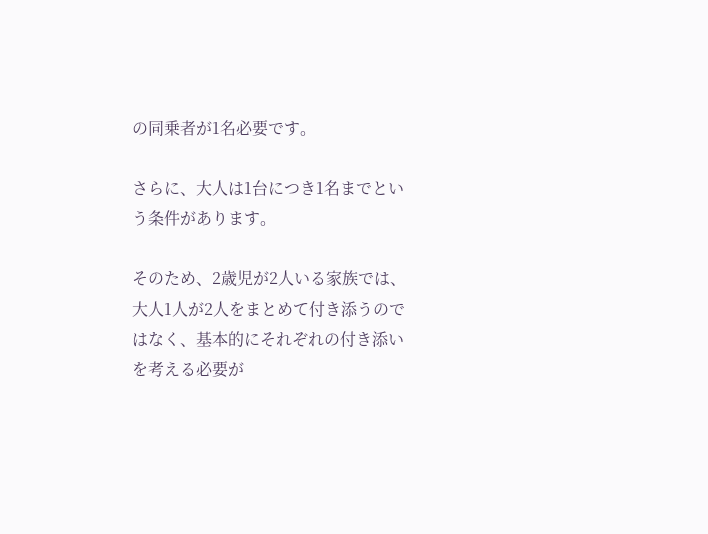の同乗者が1名必要です。

さらに、大人は1台につき1名までという条件があります。

そのため、2歳児が2人いる家族では、大人1人が2人をまとめて付き添うのではなく、基本的にそれぞれの付き添いを考える必要が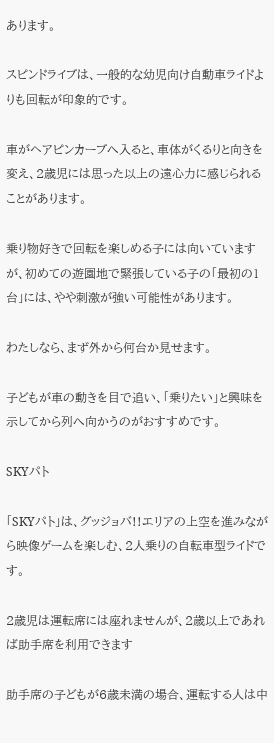あります。

スピンドライブは、一般的な幼児向け自動車ライドよりも回転が印象的です。

車がヘアピンカーブへ入ると、車体がくるりと向きを変え、2歳児には思った以上の遠心力に感じられることがあります。

乗り物好きで回転を楽しめる子には向いていますが、初めての遊園地で緊張している子の「最初の1台」には、やや刺激が強い可能性があります。

わたしなら、まず外から何台か見せます。

子どもが車の動きを目で追い、「乗りたい」と興味を示してから列へ向かうのがおすすめです。

SKYパト

「SKYパト」は、グッジョバ!!エリアの上空を進みながら映像ゲームを楽しむ、2人乗りの自転車型ライドです。

2歳児は運転席には座れませんが、2歳以上であれば助手席を利用できます

助手席の子どもが6歳未満の場合、運転する人は中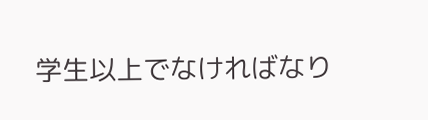学生以上でなければなり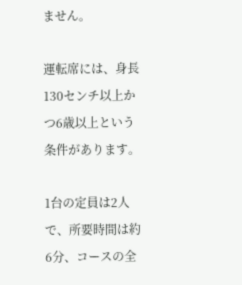ません。

運転席には、身長130センチ以上かつ6歳以上という条件があります。

1台の定員は2人で、所要時間は約6分、コースの全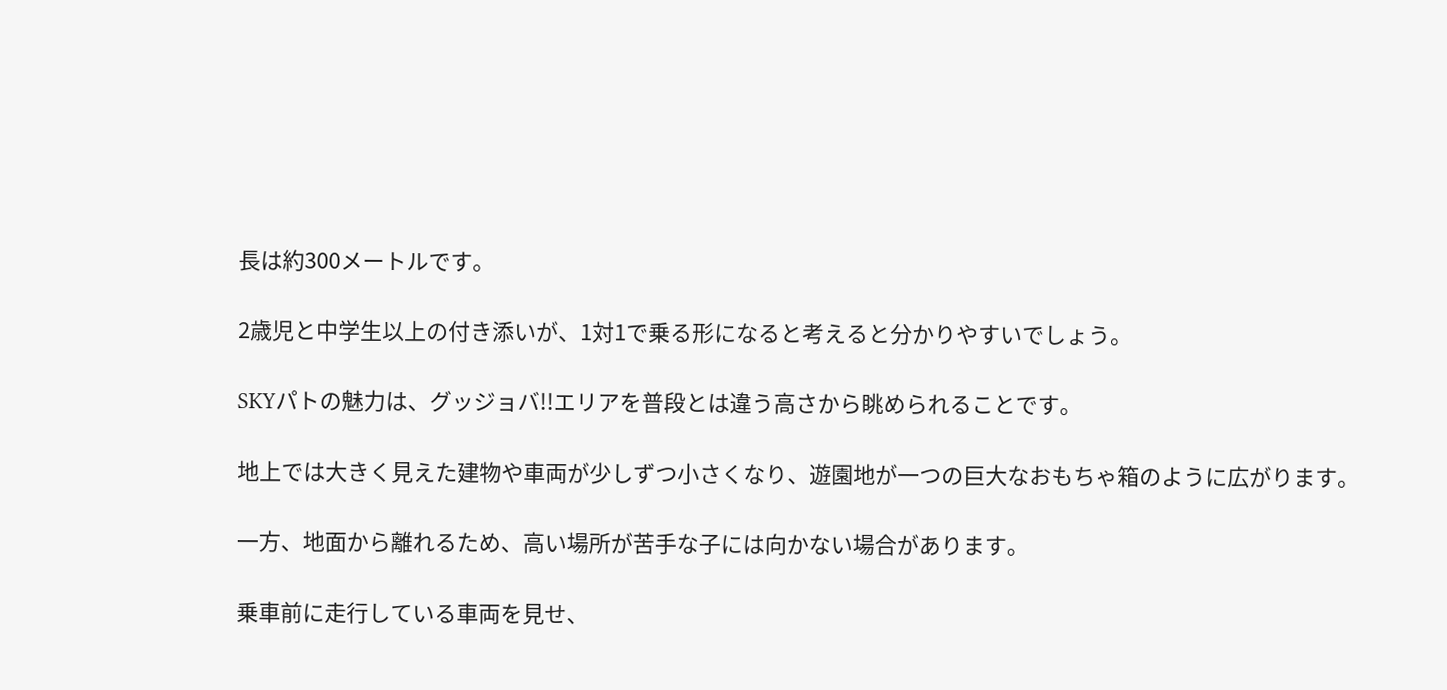長は約300メートルです。

2歳児と中学生以上の付き添いが、1対1で乗る形になると考えると分かりやすいでしょう。

SKYパトの魅力は、グッジョバ!!エリアを普段とは違う高さから眺められることです。

地上では大きく見えた建物や車両が少しずつ小さくなり、遊園地が一つの巨大なおもちゃ箱のように広がります。

一方、地面から離れるため、高い場所が苦手な子には向かない場合があります。

乗車前に走行している車両を見せ、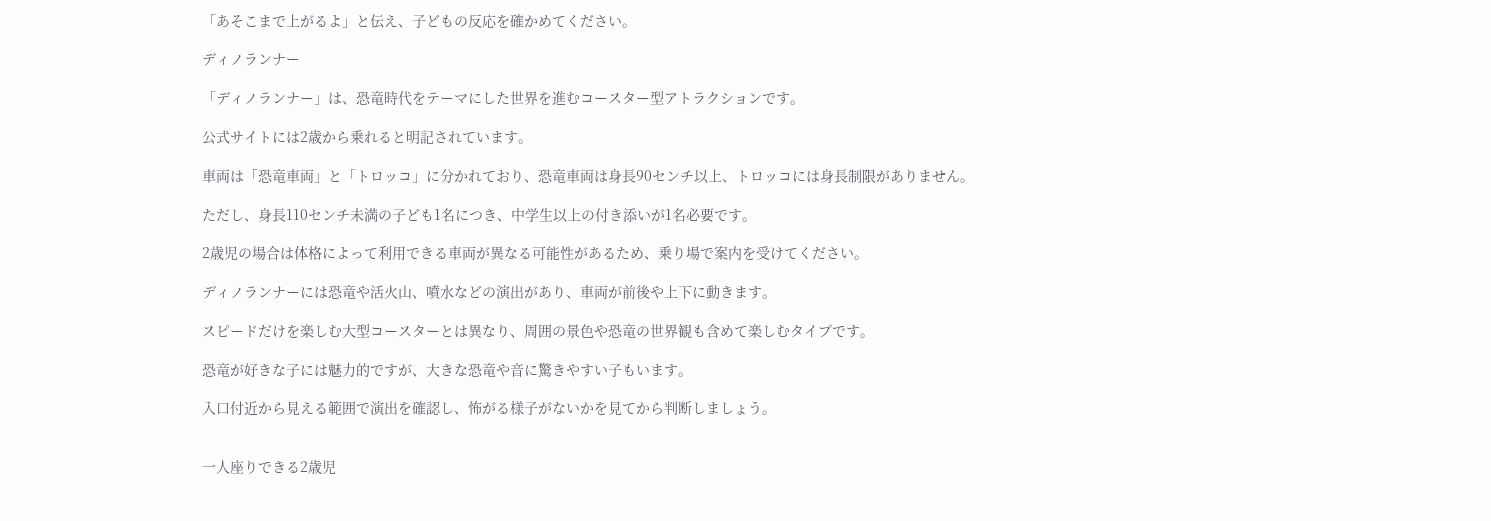「あそこまで上がるよ」と伝え、子どもの反応を確かめてください。

ディノランナー

「ディノランナー」は、恐竜時代をテーマにした世界を進むコースター型アトラクションです。

公式サイトには2歳から乗れると明記されています。

車両は「恐竜車両」と「トロッコ」に分かれており、恐竜車両は身長90センチ以上、トロッコには身長制限がありません。

ただし、身長110センチ未満の子ども1名につき、中学生以上の付き添いが1名必要です。

2歳児の場合は体格によって利用できる車両が異なる可能性があるため、乗り場で案内を受けてください。

ディノランナーには恐竜や活火山、噴水などの演出があり、車両が前後や上下に動きます。

スピードだけを楽しむ大型コースターとは異なり、周囲の景色や恐竜の世界観も含めて楽しむタイプです。

恐竜が好きな子には魅力的ですが、大きな恐竜や音に驚きやすい子もいます。

入口付近から見える範囲で演出を確認し、怖がる様子がないかを見てから判断しましょう。


一人座りできる2歳児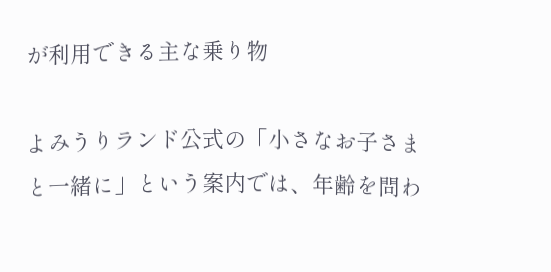が利用できる主な乗り物

よみうりランド公式の「小さなお子さまと一緒に」という案内では、年齢を問わ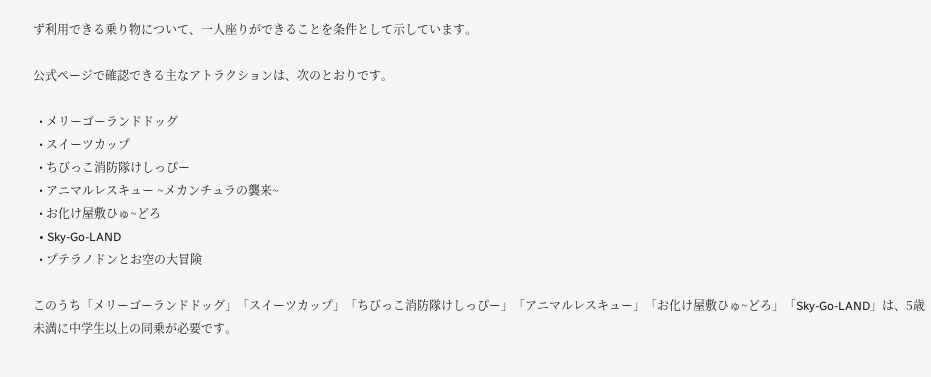ず利用できる乗り物について、一人座りができることを条件として示しています。

公式ページで確認できる主なアトラクションは、次のとおりです。

  • メリーゴーランドドッグ
  • スイーツカップ
  • ちびっこ消防隊けしっぴー
  • アニマルレスキュー ~メカンチュラの襲来~
  • お化け屋敷ひゅ~どろ
  • Sky-Go-LAND
  • プテラノドンとお空の大冒険

このうち「メリーゴーランドドッグ」「スイーツカップ」「ちびっこ消防隊けしっぴー」「アニマルレスキュー」「お化け屋敷ひゅ~どろ」「Sky-Go-LAND」は、5歳未満に中学生以上の同乗が必要です。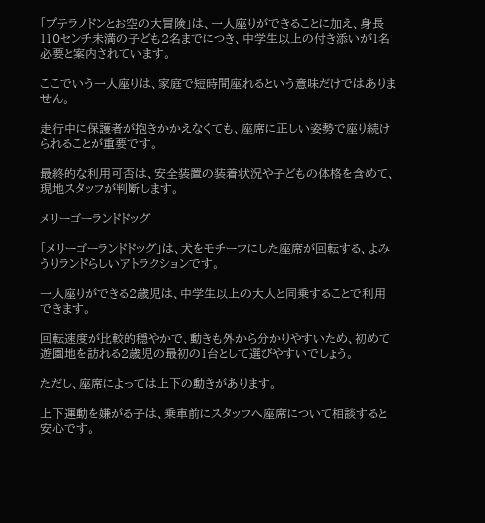「プテラノドンとお空の大冒険」は、一人座りができることに加え、身長110センチ未満の子ども2名までにつき、中学生以上の付き添いが1名必要と案内されています。

ここでいう一人座りは、家庭で短時間座れるという意味だけではありません。

走行中に保護者が抱きかかえなくても、座席に正しい姿勢で座り続けられることが重要です。

最終的な利用可否は、安全装置の装着状況や子どもの体格を含めて、現地スタッフが判断します。

メリーゴーランドドッグ

「メリーゴーランドドッグ」は、犬をモチーフにした座席が回転する、よみうりランドらしいアトラクションです。

一人座りができる2歳児は、中学生以上の大人と同乗することで利用できます。

回転速度が比較的穏やかで、動きも外から分かりやすいため、初めて遊園地を訪れる2歳児の最初の1台として選びやすいでしょう。

ただし、座席によっては上下の動きがあります。

上下運動を嫌がる子は、乗車前にスタッフへ座席について相談すると安心です。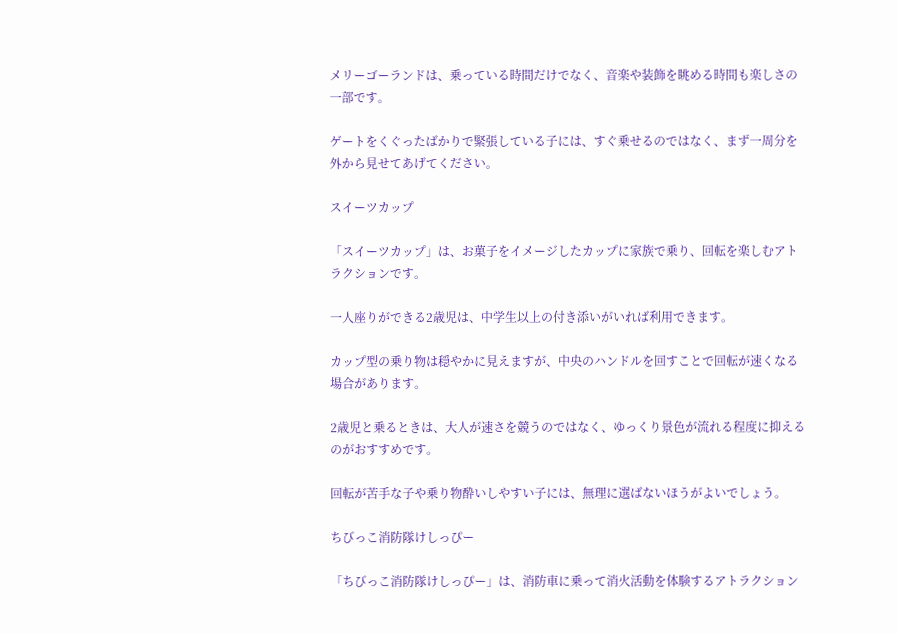メリーゴーランドは、乗っている時間だけでなく、音楽や装飾を眺める時間も楽しさの一部です。

ゲートをくぐったばかりで緊張している子には、すぐ乗せるのではなく、まず一周分を外から見せてあげてください。

スイーツカップ

「スイーツカップ」は、お菓子をイメージしたカップに家族で乗り、回転を楽しむアトラクションです。

一人座りができる2歳児は、中学生以上の付き添いがいれば利用できます。

カップ型の乗り物は穏やかに見えますが、中央のハンドルを回すことで回転が速くなる場合があります。

2歳児と乗るときは、大人が速さを競うのではなく、ゆっくり景色が流れる程度に抑えるのがおすすめです。

回転が苦手な子や乗り物酔いしやすい子には、無理に選ばないほうがよいでしょう。

ちびっこ消防隊けしっぴー

「ちびっこ消防隊けしっぴー」は、消防車に乗って消火活動を体験するアトラクション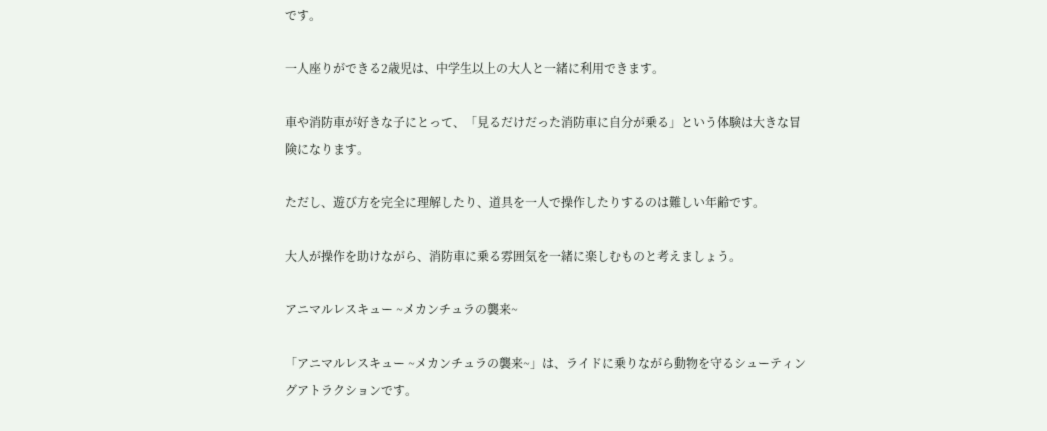です。

一人座りができる2歳児は、中学生以上の大人と一緒に利用できます。

車や消防車が好きな子にとって、「見るだけだった消防車に自分が乗る」という体験は大きな冒険になります。

ただし、遊び方を完全に理解したり、道具を一人で操作したりするのは難しい年齢です。

大人が操作を助けながら、消防車に乗る雰囲気を一緒に楽しむものと考えましょう。

アニマルレスキュー ~メカンチュラの襲来~

「アニマルレスキュー ~メカンチュラの襲来~」は、ライドに乗りながら動物を守るシューティングアトラクションです。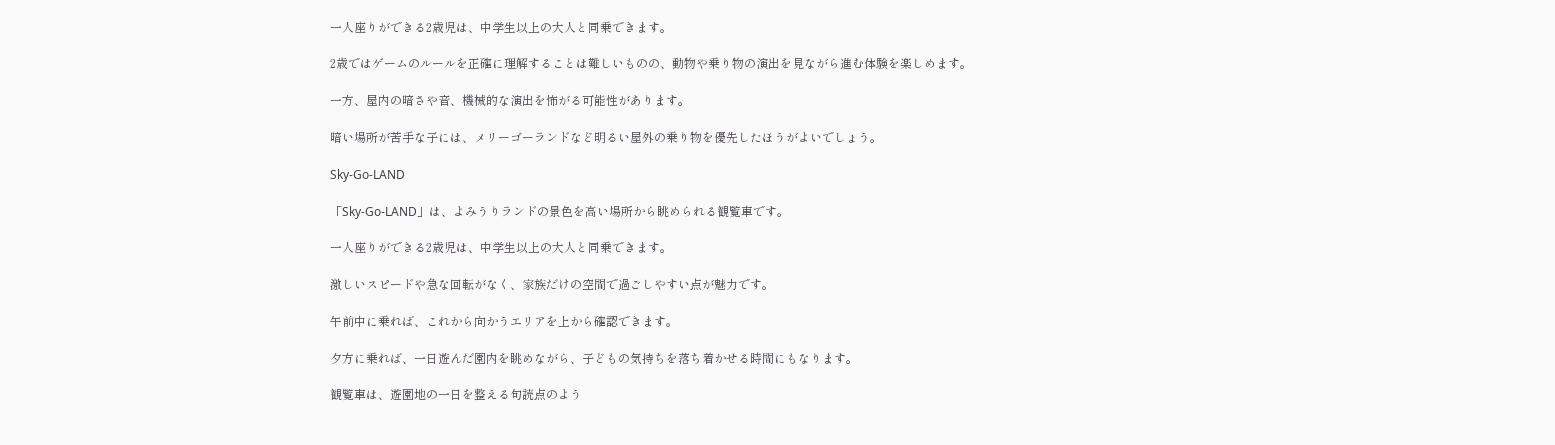一人座りができる2歳児は、中学生以上の大人と同乗できます。

2歳ではゲームのルールを正確に理解することは難しいものの、動物や乗り物の演出を見ながら進む体験を楽しめます。

一方、屋内の暗さや音、機械的な演出を怖がる可能性があります。

暗い場所が苦手な子には、メリーゴーランドなど明るい屋外の乗り物を優先したほうがよいでしょう。

Sky-Go-LAND

「Sky-Go-LAND」は、よみうりランドの景色を高い場所から眺められる観覧車です。

一人座りができる2歳児は、中学生以上の大人と同乗できます。

激しいスピードや急な回転がなく、家族だけの空間で過ごしやすい点が魅力です。

午前中に乗れば、これから向かうエリアを上から確認できます。

夕方に乗れば、一日遊んだ園内を眺めながら、子どもの気持ちを落ち着かせる時間にもなります。

観覧車は、遊園地の一日を整える句読点のよう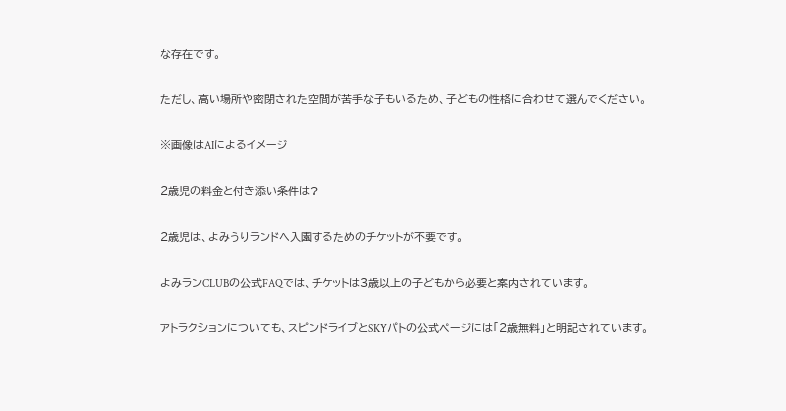な存在です。

ただし、高い場所や密閉された空間が苦手な子もいるため、子どもの性格に合わせて選んでください。

※画像はAIによるイメージ

2歳児の料金と付き添い条件は?

2歳児は、よみうりランドへ入園するためのチケットが不要です。

よみランCLUBの公式FAQでは、チケットは3歳以上の子どもから必要と案内されています。

アトラクションについても、スピンドライブとSKYパトの公式ページには「2歳無料」と明記されています。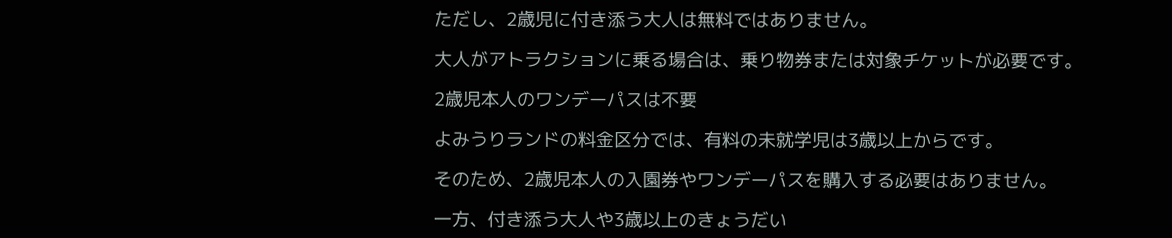ただし、2歳児に付き添う大人は無料ではありません。

大人がアトラクションに乗る場合は、乗り物券または対象チケットが必要です。

2歳児本人のワンデーパスは不要

よみうりランドの料金区分では、有料の未就学児は3歳以上からです。

そのため、2歳児本人の入園券やワンデーパスを購入する必要はありません。

一方、付き添う大人や3歳以上のきょうだい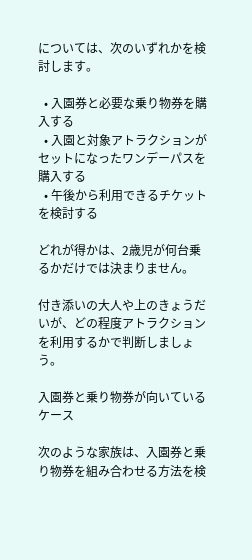については、次のいずれかを検討します。

  • 入園券と必要な乗り物券を購入する
  • 入園と対象アトラクションがセットになったワンデーパスを購入する
  • 午後から利用できるチケットを検討する

どれが得かは、2歳児が何台乗るかだけでは決まりません。

付き添いの大人や上のきょうだいが、どの程度アトラクションを利用するかで判断しましょう。

入園券と乗り物券が向いているケース

次のような家族は、入園券と乗り物券を組み合わせる方法を検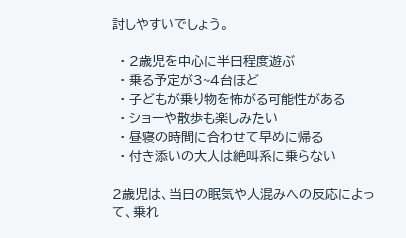討しやすいでしょう。

  • 2歳児を中心に半日程度遊ぶ
  • 乗る予定が3~4台ほど
  • 子どもが乗り物を怖がる可能性がある
  • ショーや散歩も楽しみたい
  • 昼寝の時間に合わせて早めに帰る
  • 付き添いの大人は絶叫系に乗らない

2歳児は、当日の眠気や人混みへの反応によって、乗れ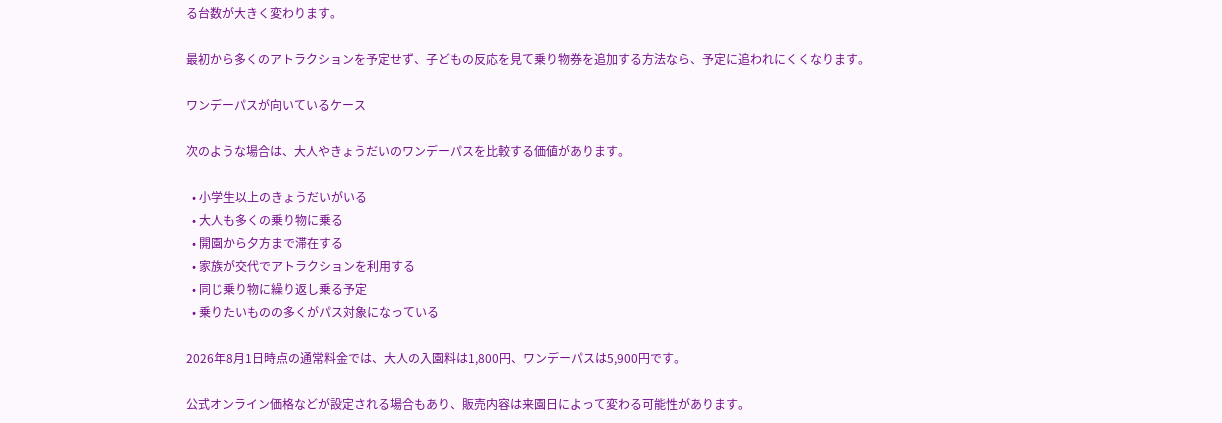る台数が大きく変わります。

最初から多くのアトラクションを予定せず、子どもの反応を見て乗り物券を追加する方法なら、予定に追われにくくなります。

ワンデーパスが向いているケース

次のような場合は、大人やきょうだいのワンデーパスを比較する価値があります。

  • 小学生以上のきょうだいがいる
  • 大人も多くの乗り物に乗る
  • 開園から夕方まで滞在する
  • 家族が交代でアトラクションを利用する
  • 同じ乗り物に繰り返し乗る予定
  • 乗りたいものの多くがパス対象になっている

2026年8月1日時点の通常料金では、大人の入園料は1,800円、ワンデーパスは5,900円です。

公式オンライン価格などが設定される場合もあり、販売内容は来園日によって変わる可能性があります。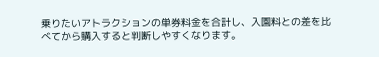乗りたいアトラクションの単券料金を合計し、入園料との差を比べてから購入すると判断しやすくなります。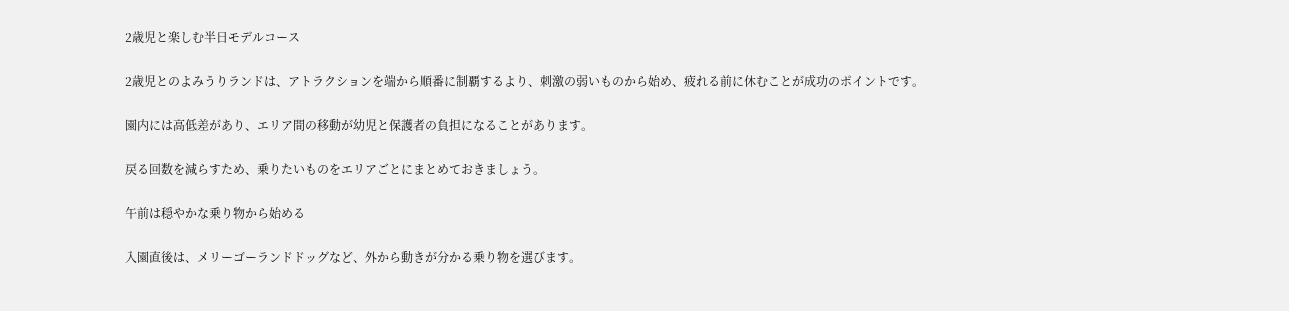2歳児と楽しむ半日モデルコース

2歳児とのよみうりランドは、アトラクションを端から順番に制覇するより、刺激の弱いものから始め、疲れる前に休むことが成功のポイントです。

園内には高低差があり、エリア間の移動が幼児と保護者の負担になることがあります。

戻る回数を減らすため、乗りたいものをエリアごとにまとめておきましょう。

午前は穏やかな乗り物から始める

入園直後は、メリーゴーランドドッグなど、外から動きが分かる乗り物を選びます。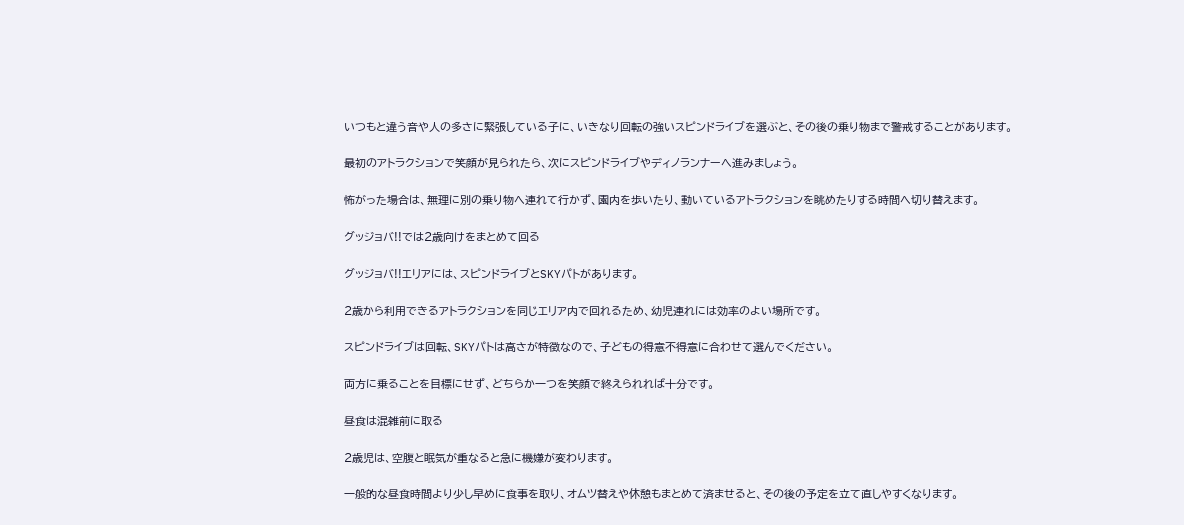いつもと違う音や人の多さに緊張している子に、いきなり回転の強いスピンドライブを選ぶと、その後の乗り物まで警戒することがあります。

最初のアトラクションで笑顔が見られたら、次にスピンドライブやディノランナーへ進みましょう。

怖がった場合は、無理に別の乗り物へ連れて行かず、園内を歩いたり、動いているアトラクションを眺めたりする時間へ切り替えます。

グッジョバ!!では2歳向けをまとめて回る

グッジョバ!!エリアには、スピンドライブとSKYパトがあります。

2歳から利用できるアトラクションを同じエリア内で回れるため、幼児連れには効率のよい場所です。

スピンドライブは回転、SKYパトは高さが特徴なので、子どもの得意不得意に合わせて選んでください。

両方に乗ることを目標にせず、どちらか一つを笑顔で終えられれば十分です。

昼食は混雑前に取る

2歳児は、空腹と眠気が重なると急に機嫌が変わります。

一般的な昼食時間より少し早めに食事を取り、オムツ替えや休憩もまとめて済ませると、その後の予定を立て直しやすくなります。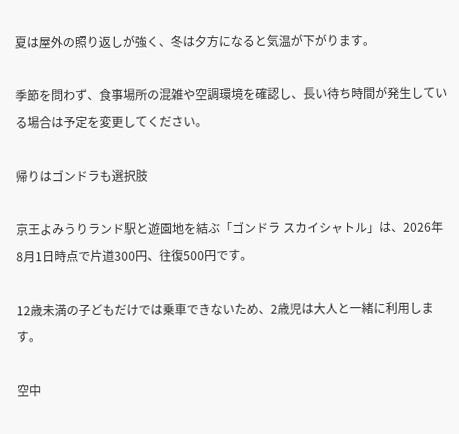夏は屋外の照り返しが強く、冬は夕方になると気温が下がります。

季節を問わず、食事場所の混雑や空調環境を確認し、長い待ち時間が発生している場合は予定を変更してください。

帰りはゴンドラも選択肢

京王よみうりランド駅と遊園地を結ぶ「ゴンドラ スカイシャトル」は、2026年8月1日時点で片道300円、往復500円です。

12歳未満の子どもだけでは乗車できないため、2歳児は大人と一緒に利用します。

空中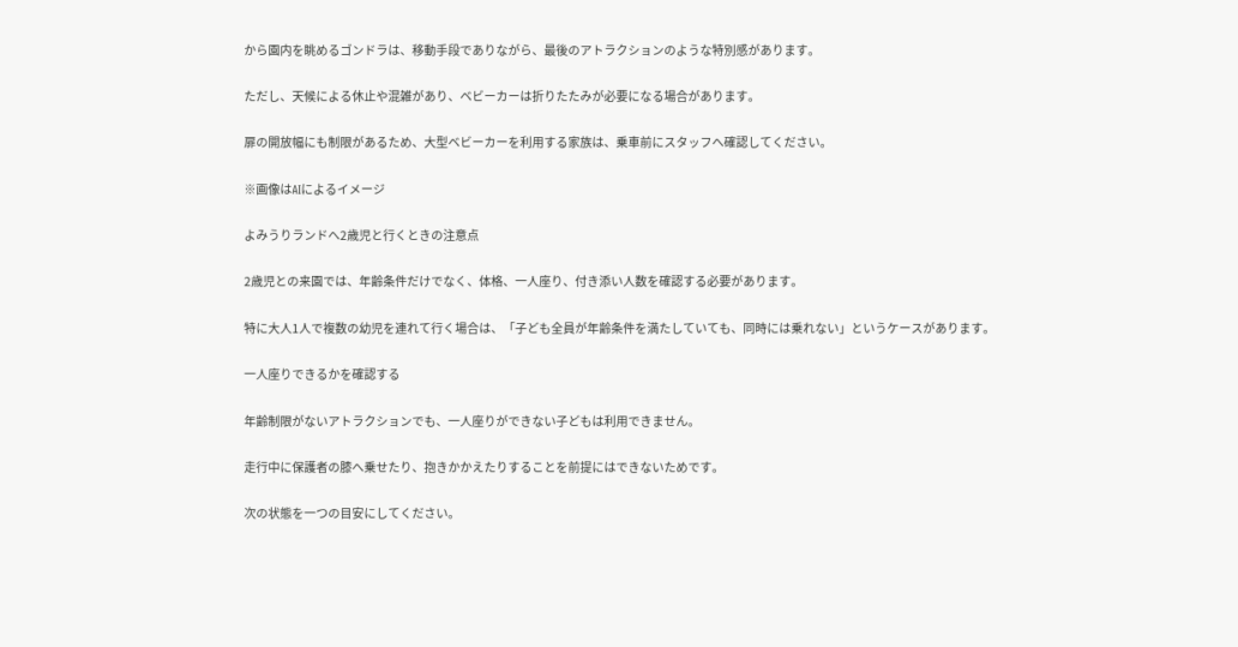から園内を眺めるゴンドラは、移動手段でありながら、最後のアトラクションのような特別感があります。

ただし、天候による休止や混雑があり、ベビーカーは折りたたみが必要になる場合があります。

扉の開放幅にも制限があるため、大型ベビーカーを利用する家族は、乗車前にスタッフへ確認してください。

※画像はAIによるイメージ

よみうりランドへ2歳児と行くときの注意点

2歳児との来園では、年齢条件だけでなく、体格、一人座り、付き添い人数を確認する必要があります。

特に大人1人で複数の幼児を連れて行く場合は、「子ども全員が年齢条件を満たしていても、同時には乗れない」というケースがあります。

一人座りできるかを確認する

年齢制限がないアトラクションでも、一人座りができない子どもは利用できません。

走行中に保護者の膝へ乗せたり、抱きかかえたりすることを前提にはできないためです。

次の状態を一つの目安にしてください。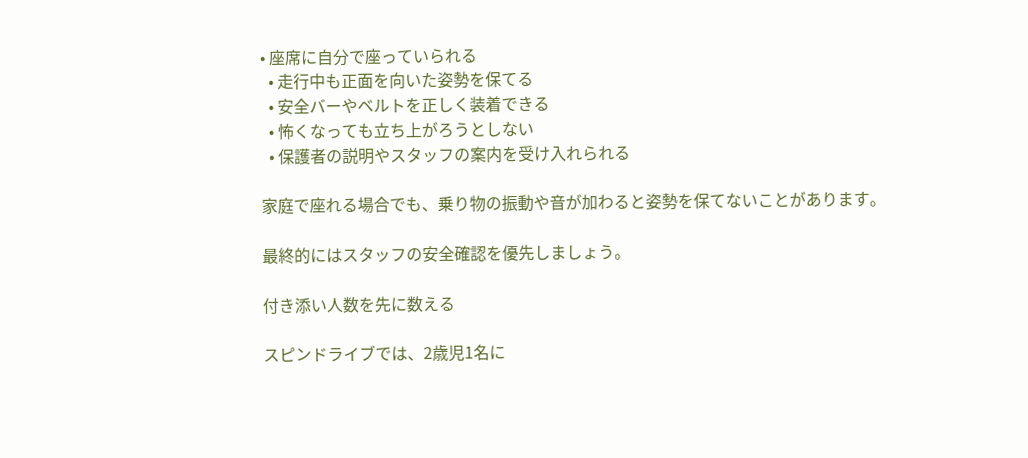• 座席に自分で座っていられる
  • 走行中も正面を向いた姿勢を保てる
  • 安全バーやベルトを正しく装着できる
  • 怖くなっても立ち上がろうとしない
  • 保護者の説明やスタッフの案内を受け入れられる

家庭で座れる場合でも、乗り物の振動や音が加わると姿勢を保てないことがあります。

最終的にはスタッフの安全確認を優先しましょう。

付き添い人数を先に数える

スピンドライブでは、2歳児1名に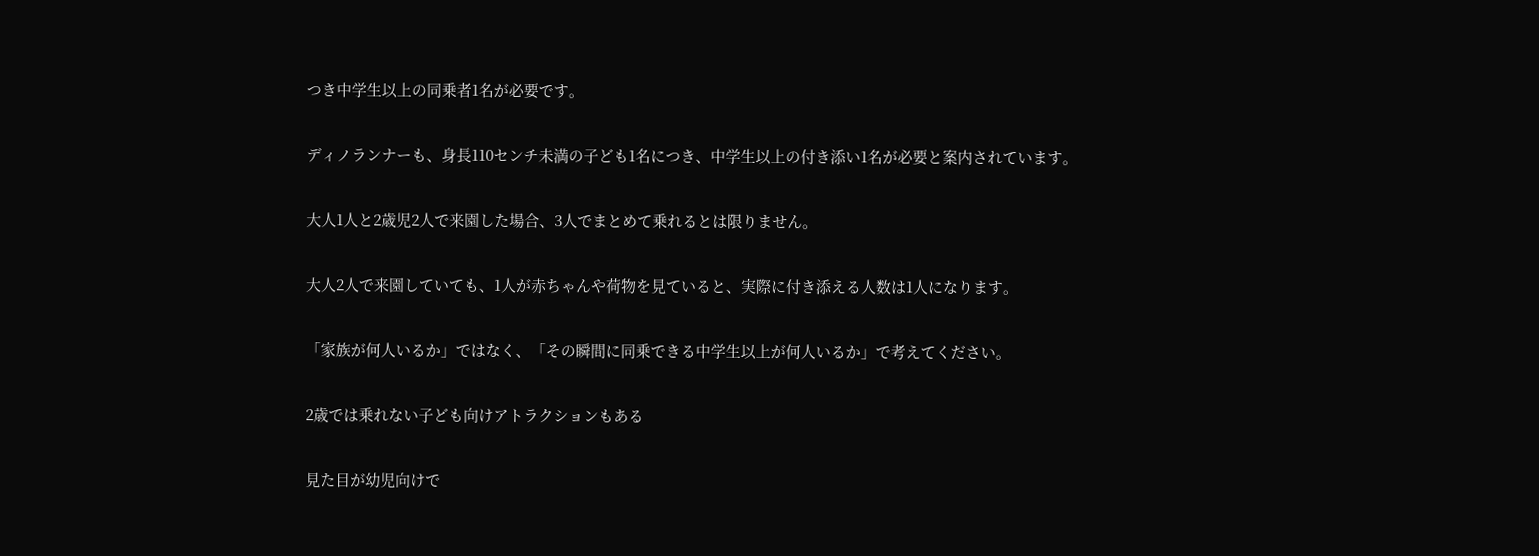つき中学生以上の同乗者1名が必要です。

ディノランナーも、身長110センチ未満の子ども1名につき、中学生以上の付き添い1名が必要と案内されています。

大人1人と2歳児2人で来園した場合、3人でまとめて乗れるとは限りません。

大人2人で来園していても、1人が赤ちゃんや荷物を見ていると、実際に付き添える人数は1人になります。

「家族が何人いるか」ではなく、「その瞬間に同乗できる中学生以上が何人いるか」で考えてください。

2歳では乗れない子ども向けアトラクションもある

見た目が幼児向けで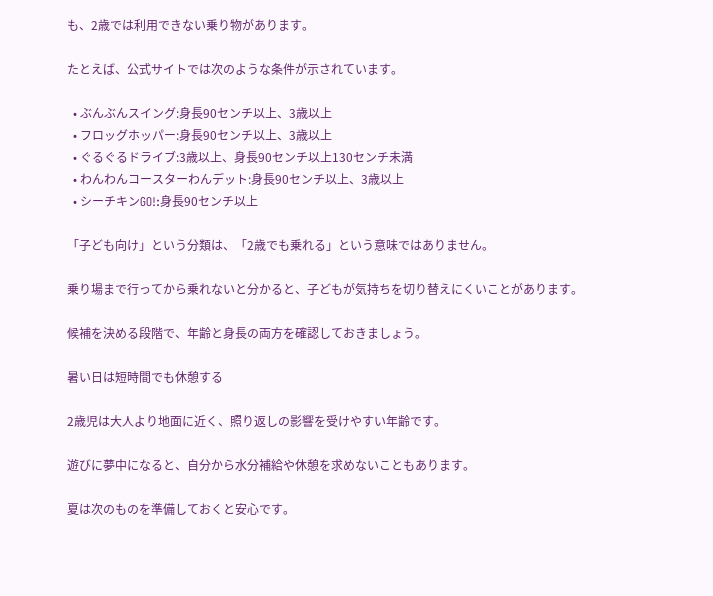も、2歳では利用できない乗り物があります。

たとえば、公式サイトでは次のような条件が示されています。

  • ぶんぶんスイング:身長90センチ以上、3歳以上
  • フロッグホッパー:身長90センチ以上、3歳以上
  • ぐるぐるドライブ:3歳以上、身長90センチ以上130センチ未満
  • わんわんコースターわんデット:身長90センチ以上、3歳以上
  • シーチキンGO!:身長90センチ以上

「子ども向け」という分類は、「2歳でも乗れる」という意味ではありません。

乗り場まで行ってから乗れないと分かると、子どもが気持ちを切り替えにくいことがあります。

候補を決める段階で、年齢と身長の両方を確認しておきましょう。

暑い日は短時間でも休憩する

2歳児は大人より地面に近く、照り返しの影響を受けやすい年齢です。

遊びに夢中になると、自分から水分補給や休憩を求めないこともあります。

夏は次のものを準備しておくと安心です。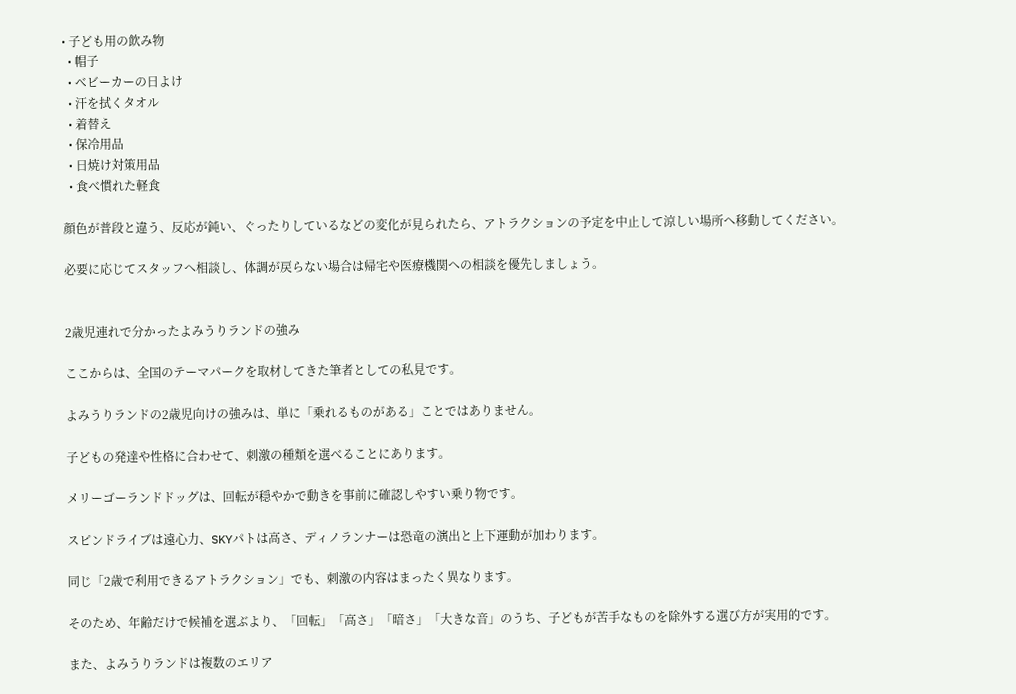• 子ども用の飲み物
  • 帽子
  • ベビーカーの日よけ
  • 汗を拭くタオル
  • 着替え
  • 保冷用品
  • 日焼け対策用品
  • 食べ慣れた軽食

顔色が普段と違う、反応が鈍い、ぐったりしているなどの変化が見られたら、アトラクションの予定を中止して涼しい場所へ移動してください。

必要に応じてスタッフへ相談し、体調が戻らない場合は帰宅や医療機関への相談を優先しましょう。


2歳児連れで分かったよみうりランドの強み

ここからは、全国のテーマパークを取材してきた筆者としての私見です。

よみうりランドの2歳児向けの強みは、単に「乗れるものがある」ことではありません。

子どもの発達や性格に合わせて、刺激の種類を選べることにあります。

メリーゴーランドドッグは、回転が穏やかで動きを事前に確認しやすい乗り物です。

スピンドライブは遠心力、SKYパトは高さ、ディノランナーは恐竜の演出と上下運動が加わります。

同じ「2歳で利用できるアトラクション」でも、刺激の内容はまったく異なります。

そのため、年齢だけで候補を選ぶより、「回転」「高さ」「暗さ」「大きな音」のうち、子どもが苦手なものを除外する選び方が実用的です。

また、よみうりランドは複数のエリア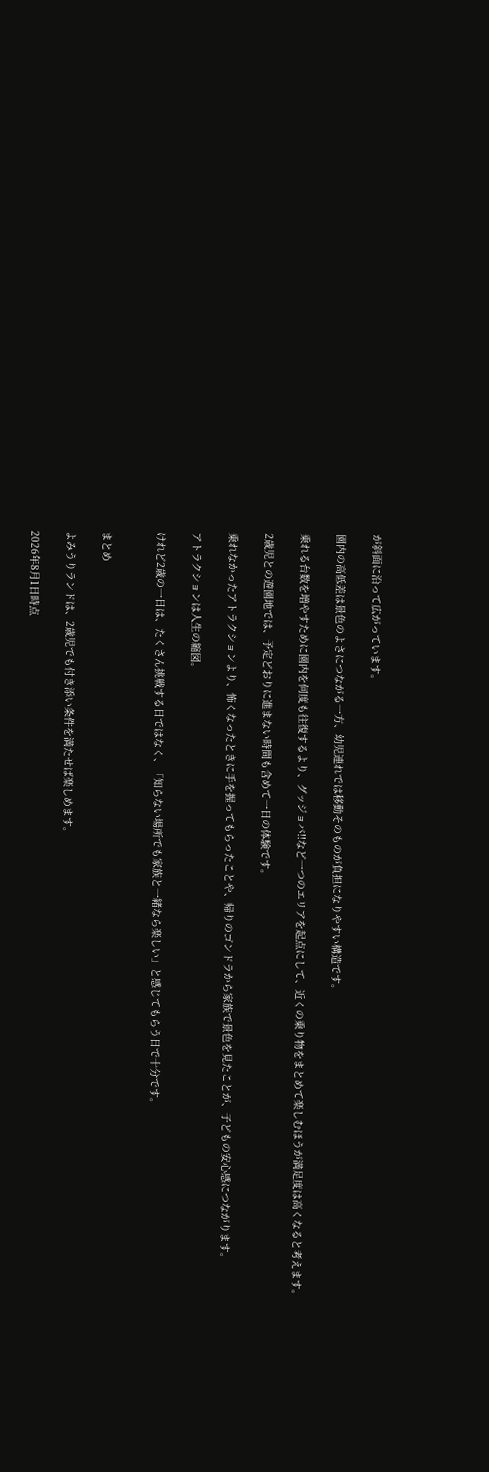が斜面に沿って広がっています。

園内の高低差は景色のよさにつながる一方、幼児連れでは移動そのものが負担になりやすい構造です。

乗れる台数を増やすために園内を何度も往復するより、グッジョバ!!など一つのエリアを起点にして、近くの乗り物をまとめて楽しむほうが満足度は高くなると考えます。

2歳児との遊園地では、予定どおりに進まない時間も含めて一日の体験です。

乗れなかったアトラクションより、怖くなったときに手を握ってもらったことや、帰りのゴンドラから家族で景色を見たことが、子どもの安心感につながります。

アトラクションは人生の縮図。

けれど2歳の一日は、たくさん挑戦する日ではなく、「知らない場所でも家族と一緒なら楽しい」と感じてもらう日で十分です。


まとめ

よみうりランドは、2歳児でも付き添い条件を満たせば楽しめます。

2026年8月1日時点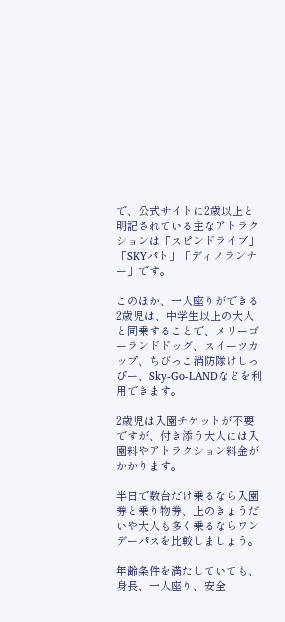で、公式サイトに2歳以上と明記されている主なアトラクションは「スピンドライブ」「SKYパト」「ディノランナー」です。

このほか、一人座りができる2歳児は、中学生以上の大人と同乗することで、メリーゴーランドドッグ、スイーツカップ、ちびっこ消防隊けしっぴー、Sky-Go-LANDなどを利用できます。

2歳児は入園チケットが不要ですが、付き添う大人には入園料やアトラクション料金がかかります。

半日で数台だけ乗るなら入園券と乗り物券、上のきょうだいや大人も多く乗るならワンデーパスを比較しましょう。

年齢条件を満たしていても、身長、一人座り、安全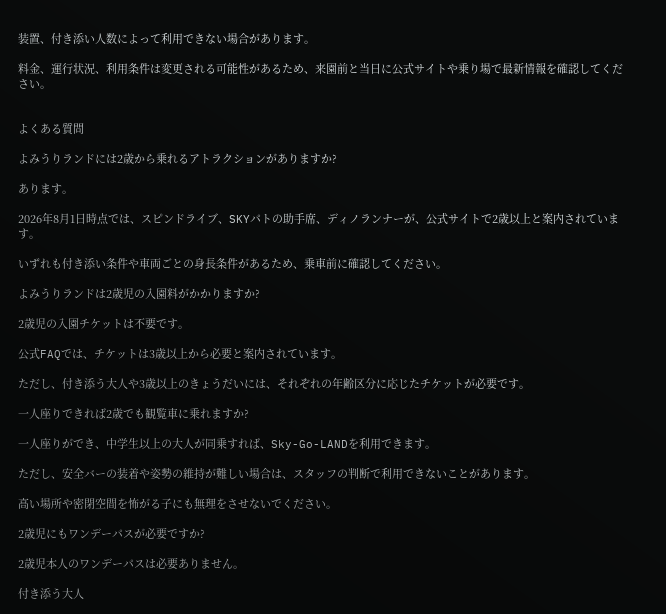装置、付き添い人数によって利用できない場合があります。

料金、運行状況、利用条件は変更される可能性があるため、来園前と当日に公式サイトや乗り場で最新情報を確認してください。


よくある質問

よみうりランドには2歳から乗れるアトラクションがありますか?

あります。

2026年8月1日時点では、スピンドライブ、SKYパトの助手席、ディノランナーが、公式サイトで2歳以上と案内されています。

いずれも付き添い条件や車両ごとの身長条件があるため、乗車前に確認してください。

よみうりランドは2歳児の入園料がかかりますか?

2歳児の入園チケットは不要です。

公式FAQでは、チケットは3歳以上から必要と案内されています。

ただし、付き添う大人や3歳以上のきょうだいには、それぞれの年齢区分に応じたチケットが必要です。

一人座りできれば2歳でも観覧車に乗れますか?

一人座りができ、中学生以上の大人が同乗すれば、Sky-Go-LANDを利用できます。

ただし、安全バーの装着や姿勢の維持が難しい場合は、スタッフの判断で利用できないことがあります。

高い場所や密閉空間を怖がる子にも無理をさせないでください。

2歳児にもワンデーパスが必要ですか?

2歳児本人のワンデーパスは必要ありません。

付き添う大人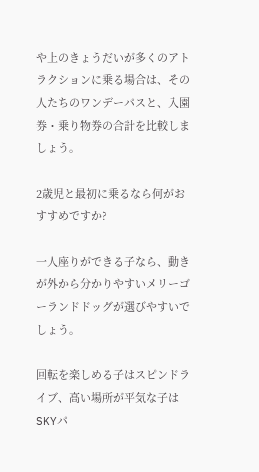や上のきょうだいが多くのアトラクションに乗る場合は、その人たちのワンデーパスと、入園券・乗り物券の合計を比較しましょう。

2歳児と最初に乗るなら何がおすすめですか?

一人座りができる子なら、動きが外から分かりやすいメリーゴーランドドッグが選びやすいでしょう。

回転を楽しめる子はスピンドライブ、高い場所が平気な子はSKYパ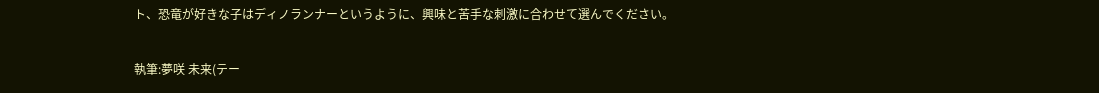ト、恐竜が好きな子はディノランナーというように、興味と苦手な刺激に合わせて選んでください。

執筆:夢咲 未来(テー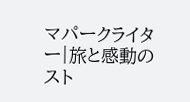マパークライター|旅と感動のスト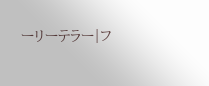ーリーテラー|フ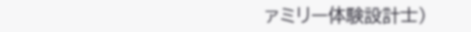ァミリー体験設計士)